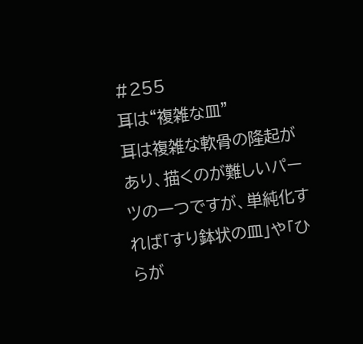#255
耳は“複雑な皿”
耳は複雑な軟骨の隆起があり、描くのが難しいパーツの一つですが、単純化すれば「すり鉢状の皿」や「ひらが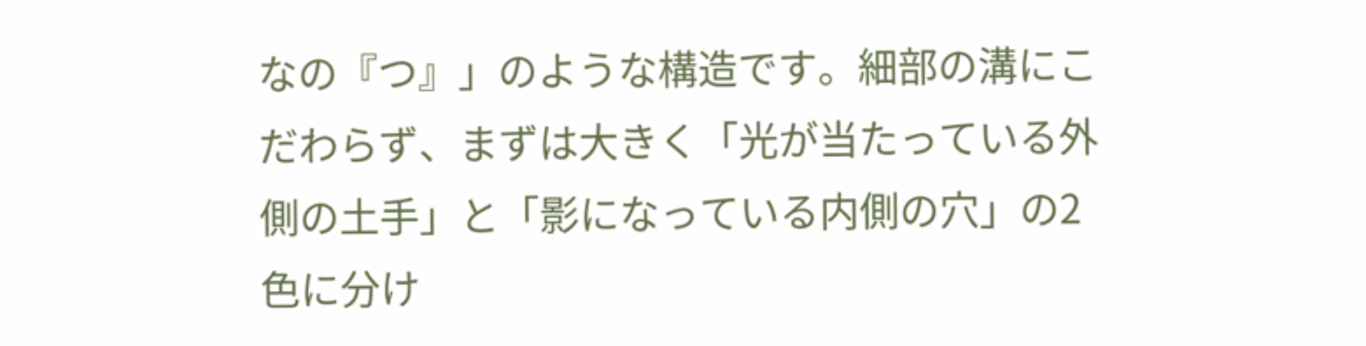なの『つ』」のような構造です。細部の溝にこだわらず、まずは大きく「光が当たっている外側の土手」と「影になっている内側の穴」の2色に分け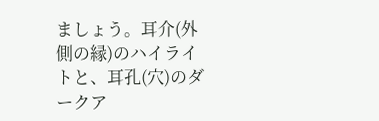ましょう。耳介(外側の縁)のハイライトと、耳孔(穴)のダークア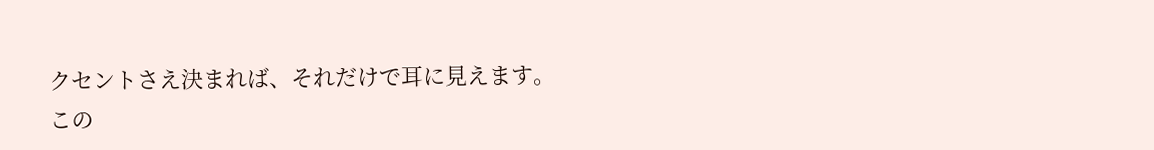クセントさえ決まれば、それだけで耳に見えます。
この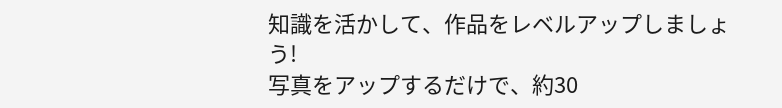知識を活かして、作品をレベルアップしましょう!
写真をアップするだけで、約30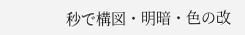秒で構図・明暗・色の改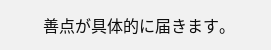善点が具体的に届きます。